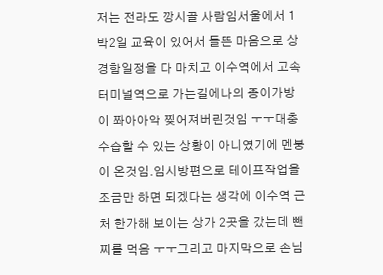저는 전라도 깡시골 사람임서울에서 1박2일 교육이 있어서 들뜬 마음으로 상경함일정을 다 마치고 이수역에서 고속터미널역으로 가는길에나의 종이가방이 쫘아아악 찢어져버린것임 ㅜㅜ대충 수습할 수 있는 상황이 아니였기에 멘붕이 온것임.임시방편으로 테이프작업을 조금만 하면 되겠다는 생각에 이수역 근처 한가해 보이는 상가 2곳을 갔는데 뺀찌를 먹음 ㅜㅜ그리고 마지막으로 손님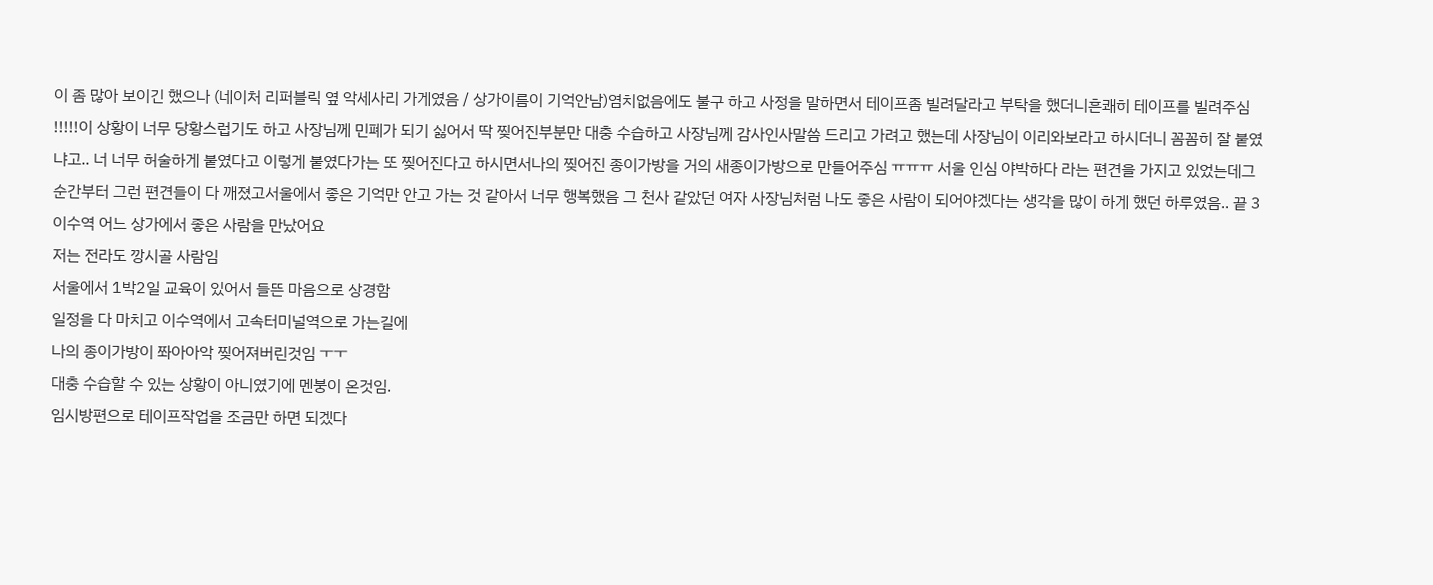이 좀 많아 보이긴 했으나 (네이처 리퍼블릭 옆 악세사리 가게였음 / 상가이름이 기억안남)염치없음에도 불구 하고 사정을 말하면서 테이프좀 빌려달라고 부탁을 했더니흔쾌히 테이프를 빌려주심 !!!!!이 상황이 너무 당황스럽기도 하고 사장님께 민폐가 되기 싫어서 딱 찢어진부분만 대충 수습하고 사장님께 감사인사말씀 드리고 가려고 했는데 사장님이 이리와보라고 하시더니 꼼꼼히 잘 붙였냐고.. 너 너무 허술하게 붙였다고 이렇게 붙였다가는 또 찢어진다고 하시면서나의 찢어진 종이가방을 거의 새종이가방으로 만들어주심 ㅠㅠㅠ 서울 인심 야박하다 라는 편견을 가지고 있었는데그 순간부터 그런 편견들이 다 깨졌고서울에서 좋은 기억만 안고 가는 것 같아서 너무 행복했음 그 천사 같았던 여자 사장님처럼 나도 좋은 사람이 되어야겠다는 생각을 많이 하게 했던 하루였음.. 끝 3
이수역 어느 상가에서 좋은 사람을 만났어요
저는 전라도 깡시골 사람임
서울에서 1박2일 교육이 있어서 들뜬 마음으로 상경함
일정을 다 마치고 이수역에서 고속터미널역으로 가는길에
나의 종이가방이 쫘아아악 찢어져버린것임 ㅜㅜ
대충 수습할 수 있는 상황이 아니였기에 멘붕이 온것임.
임시방편으로 테이프작업을 조금만 하면 되겠다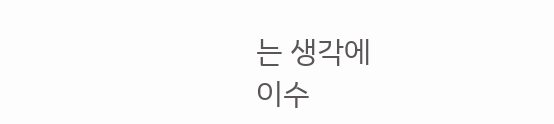는 생각에
이수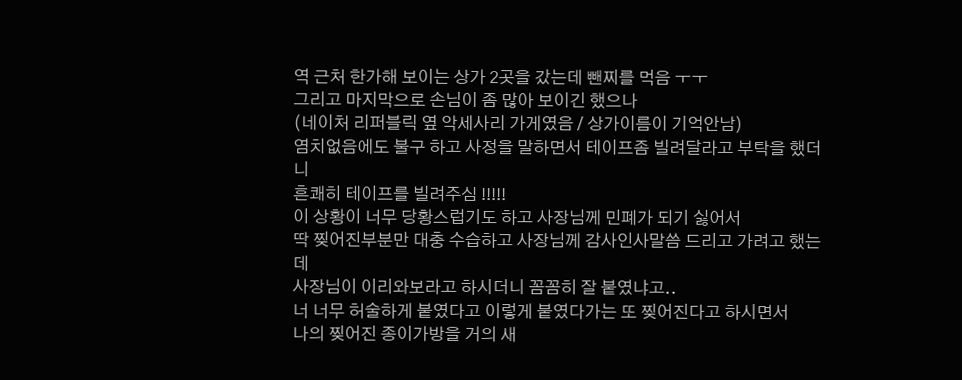역 근처 한가해 보이는 상가 2곳을 갔는데 뺀찌를 먹음 ㅜㅜ
그리고 마지막으로 손님이 좀 많아 보이긴 했으나
(네이처 리퍼블릭 옆 악세사리 가게였음 / 상가이름이 기억안남)
염치없음에도 불구 하고 사정을 말하면서 테이프좀 빌려달라고 부탁을 했더니
흔쾌히 테이프를 빌려주심 !!!!!
이 상황이 너무 당황스럽기도 하고 사장님께 민폐가 되기 싫어서
딱 찢어진부분만 대충 수습하고 사장님께 감사인사말씀 드리고 가려고 했는데
사장님이 이리와보라고 하시더니 꼼꼼히 잘 붙였냐고..
너 너무 허술하게 붙였다고 이렇게 붙였다가는 또 찢어진다고 하시면서
나의 찢어진 종이가방을 거의 새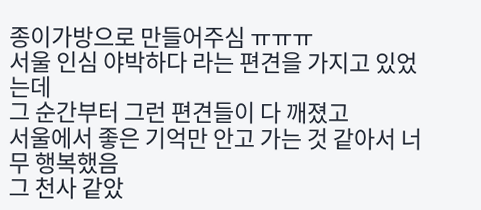종이가방으로 만들어주심 ㅠㅠㅠ
서울 인심 야박하다 라는 편견을 가지고 있었는데
그 순간부터 그런 편견들이 다 깨졌고
서울에서 좋은 기억만 안고 가는 것 같아서 너무 행복했음
그 천사 같았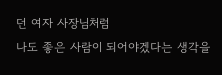던 여자 사장님처럼
나도 좋은 사람이 되어야겠다는 생각을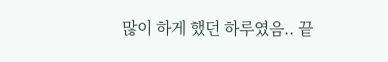많이 하게 했던 하루였음.. 끝